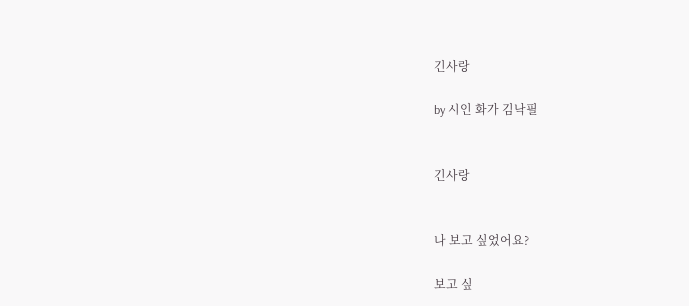긴사랑

by 시인 화가 김낙필


긴사랑


나 보고 싶었어요?

보고 싶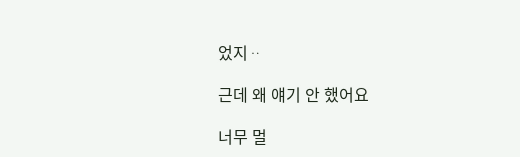었지ᆢ

근데 왜 얘기 안 했어요

너무 멀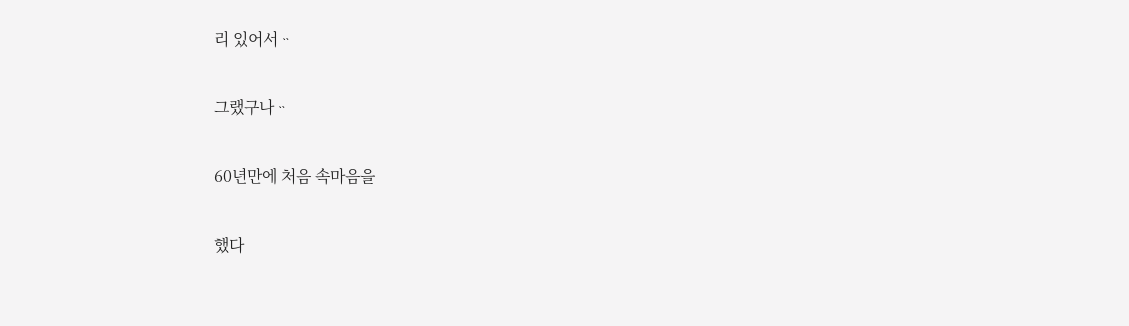리 있어서ᆢ

그랬구나ᆢ

60년만에 처음 속마음을

했다